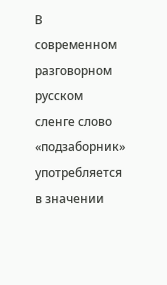В современном разговорном русском сленге слово «подзаборник» употребляется в значении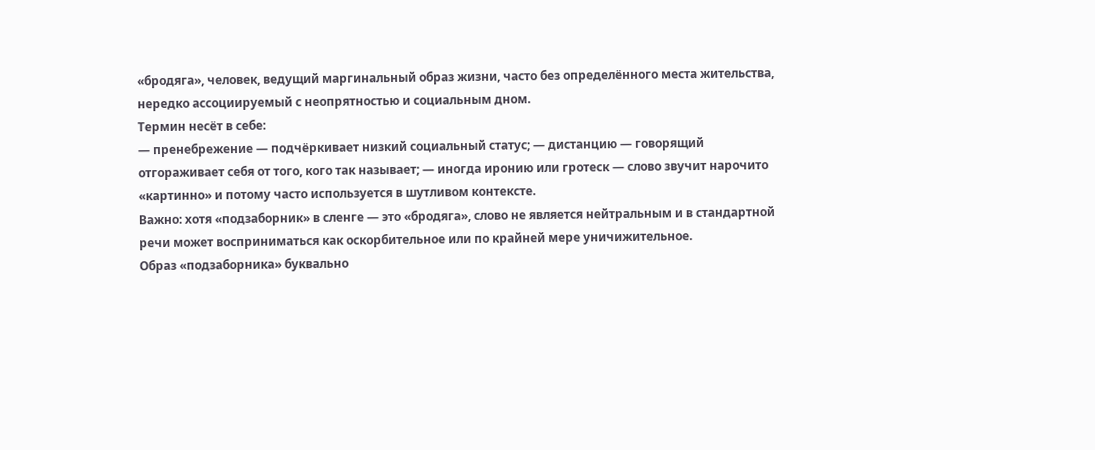«бродяга», человек, ведущий маргинальный образ жизни, часто без определённого места жительства, нередко ассоциируемый с неопрятностью и социальным дном.
Термин несёт в себе:
— пренебрежение — подчёркивает низкий социальный статус; — дистанцию — говорящий отгораживает себя от того, кого так называет; — иногда иронию или гротеск — слово звучит нарочито «картинно» и потому часто используется в шутливом контексте.
Важно: хотя «подзаборник» в сленге — это «бродяга», слово не является нейтральным и в стандартной речи может восприниматься как оскорбительное или по крайней мере уничижительное.
Образ «подзаборника» буквально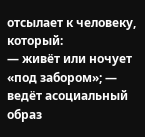отсылает к человеку, который:
— живёт или ночует «под забором»; — ведёт асоциальный образ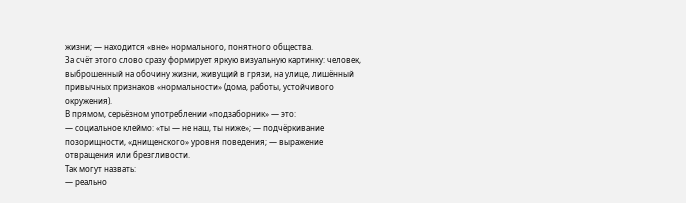жизни; — находится «вне» нормального, понятного общества.
За счёт этого слово сразу формирует яркую визуальную картинку: человек, выброшенный на обочину жизни, живущий в грязи, на улице, лишённый привычных признаков «нормальности» (дома, работы, устойчивого окружения).
В прямом, серьёзном употреблении «подзаборник» — это:
— социальное клеймо: «ты — не наш, ты ниже»; — подчёркивание позорищности, «днищенского» уровня поведения; — выражение отвращения или брезгливости.
Так могут назвать:
— реально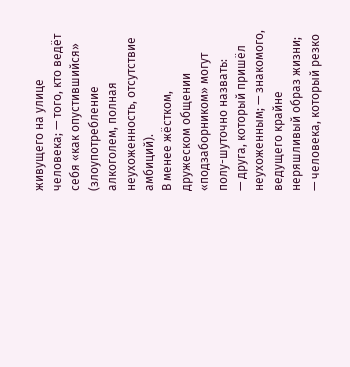живущего на улице человека; — того, кто ведёт себя «как опустившийся» (злоупотребление алкоголем, полная неухоженность, отсутствие амбиций).
В менее жёстком, дружеском общении «подзаборником» могут полу-шуточно назвать:
— друга, который пришёл неухоженным; — знакомого, ведущего крайне неряшливый образ жизни; — человека, который резко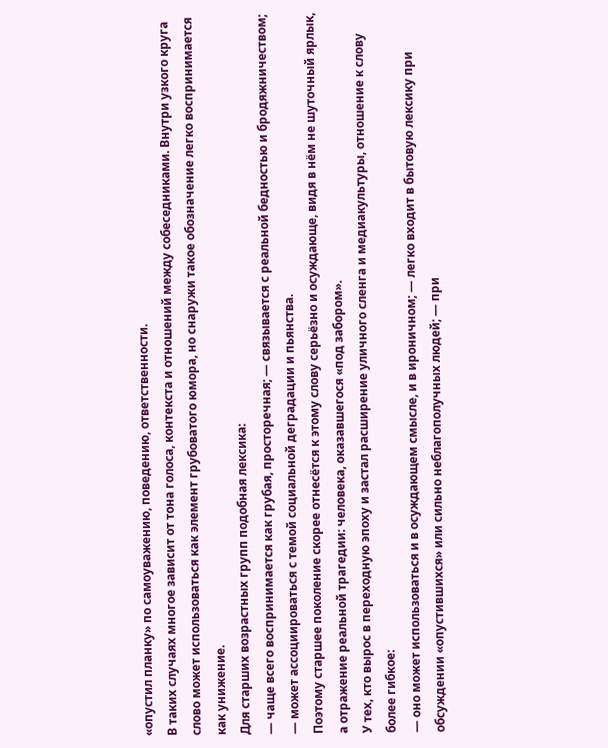«опустил планку» по самоуважению, поведению, ответственности.
В таких случаях многое зависит от тона голоса, контекста и отношений между собеседниками. Внутри узкого круга слово может использоваться как элемент грубоватого юмора, но снаружи такое обозначение легко воспринимается как унижение.
Для старших возрастных групп подобная лексика:
— чаще всего воспринимается как грубая, просторечная; — связывается с реальной бедностью и бродяжничеством; — может ассоциироваться с темой социальной деградации и пьянства.
Поэтому старшее поколение скорее отнесётся к этому слову серьёзно и осуждающе, видя в нём не шуточный ярлык, а отражение реальной трагедии: человека, оказавшегося «под забором».
У тех, кто вырос в переходную эпоху и застал расширение уличного сленга и медиакультуры, отношение к слову более гибкое:
— оно может использоваться и в осуждающем смысле, и в ироничном; — легко входит в бытовую лексику при обсуждении «опустившихся» или сильно неблагополучных людей; — при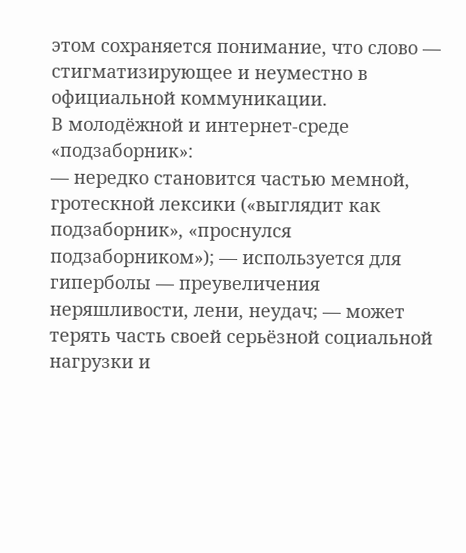этом сохраняется понимание, что слово — стигматизирующее и неуместно в официальной коммуникации.
В молодёжной и интернет-среде «подзаборник»:
— нередко становится частью мемной, гротескной лексики («выглядит как подзаборник», «проснулся подзаборником»); — используется для гиперболы — преувеличения неряшливости, лени, неудач; — может терять часть своей серьёзной социальной нагрузки и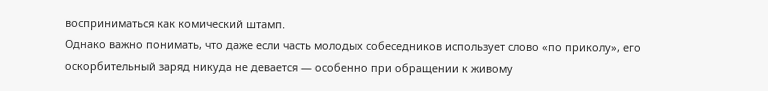восприниматься как комический штамп.
Однако важно понимать, что даже если часть молодых собеседников использует слово «по приколу», его оскорбительный заряд никуда не девается — особенно при обращении к живому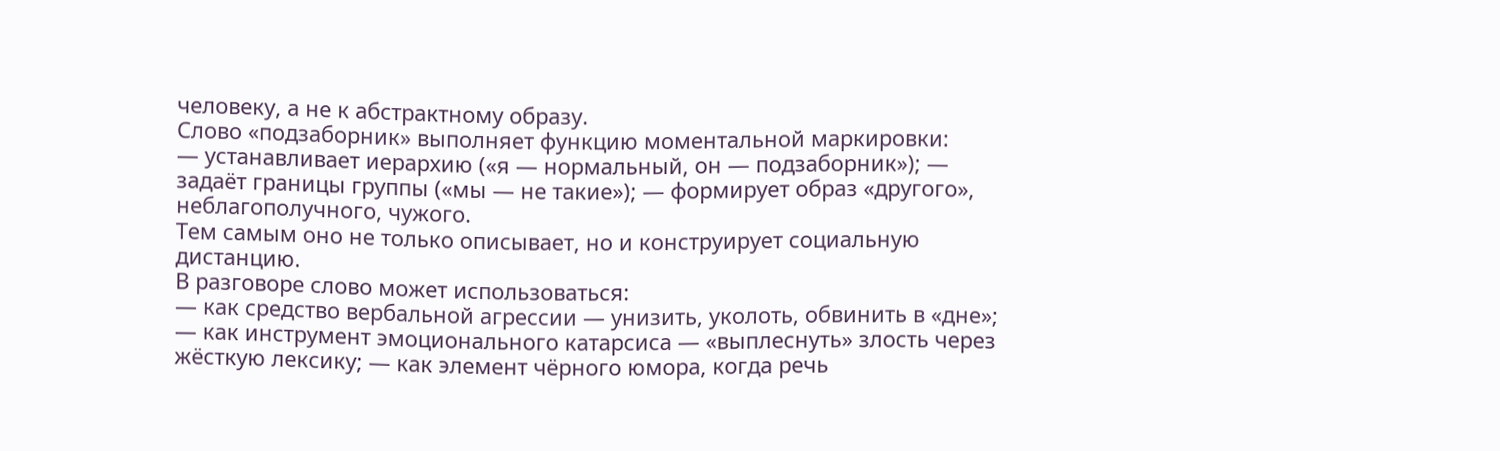человеку, а не к абстрактному образу.
Слово «подзаборник» выполняет функцию моментальной маркировки:
— устанавливает иерархию («я — нормальный, он — подзаборник»); — задаёт границы группы («мы — не такие»); — формирует образ «другого», неблагополучного, чужого.
Тем самым оно не только описывает, но и конструирует социальную дистанцию.
В разговоре слово может использоваться:
— как средство вербальной агрессии — унизить, уколоть, обвинить в «дне»; — как инструмент эмоционального катарсиса — «выплеснуть» злость через жёсткую лексику; — как элемент чёрного юмора, когда речь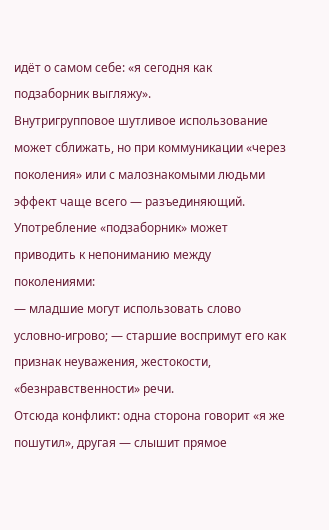идёт о самом себе: «я сегодня как подзаборник выгляжу».
Внутригрупповое шутливое использование может сближать, но при коммуникации «через поколения» или с малознакомыми людьми эффект чаще всего — разъединяющий.
Употребление «подзаборник» может приводить к непониманию между поколениями:
— младшие могут использовать слово условно-игрово; — старшие воспримут его как признак неуважения, жестокости, «безнравственности» речи.
Отсюда конфликт: одна сторона говорит «я же пошутил», другая — слышит прямое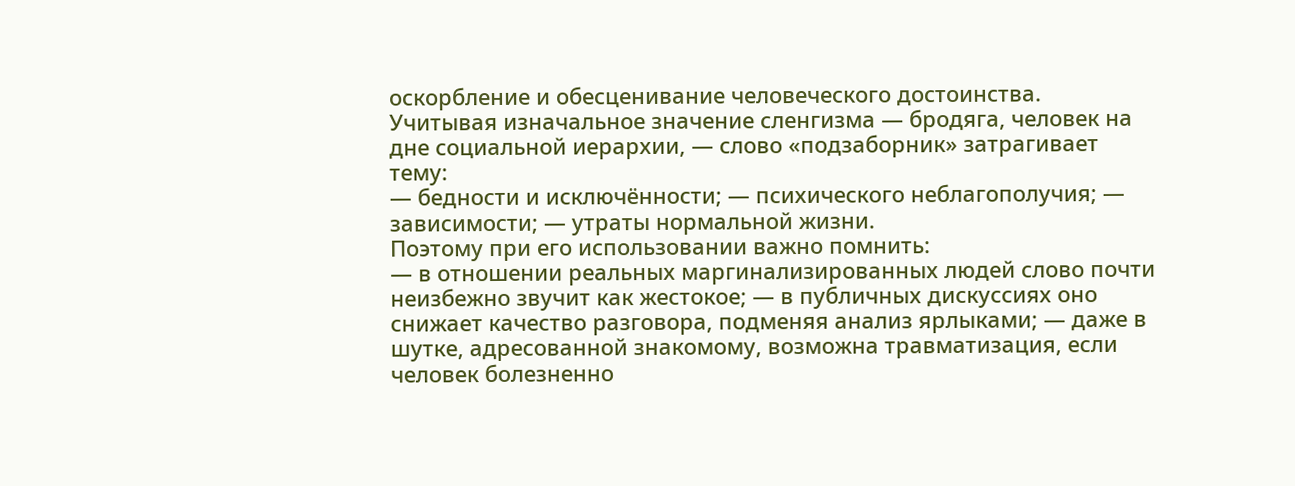оскорбление и обесценивание человеческого достоинства.
Учитывая изначальное значение сленгизма — бродяга, человек на дне социальной иерархии, — слово «подзаборник» затрагивает тему:
— бедности и исключённости; — психического неблагополучия; — зависимости; — утраты нормальной жизни.
Поэтому при его использовании важно помнить:
— в отношении реальных маргинализированных людей слово почти неизбежно звучит как жестокое; — в публичных дискуссиях оно снижает качество разговора, подменяя анализ ярлыками; — даже в шутке, адресованной знакомому, возможна травматизация, если человек болезненно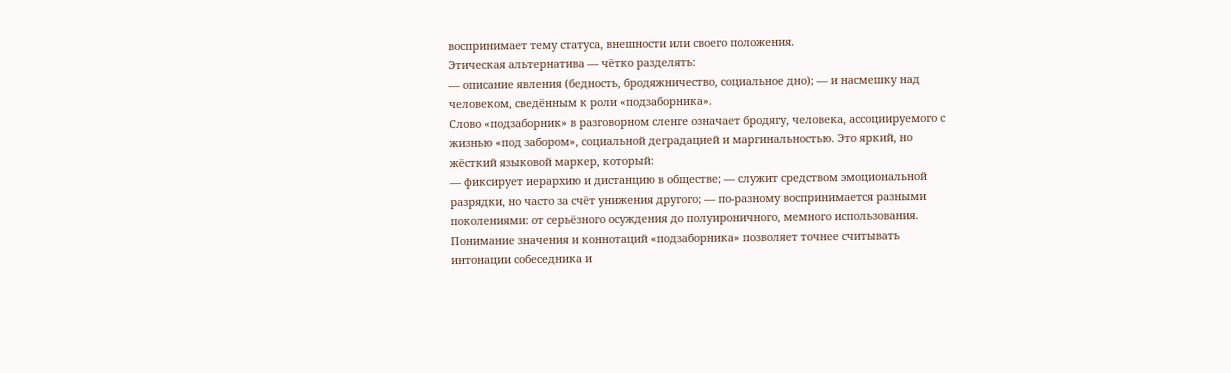воспринимает тему статуса, внешности или своего положения.
Этическая альтернатива — чётко разделять:
— описание явления (бедность, бродяжничество, социальное дно); — и насмешку над человеком, сведённым к роли «подзаборника».
Слово «подзаборник» в разговорном сленге означает бродягу, человека, ассоциируемого с жизнью «под забором», социальной деградацией и маргинальностью. Это яркий, но жёсткий языковой маркер, который:
— фиксирует иерархию и дистанцию в обществе; — служит средством эмоциональной разрядки, но часто за счёт унижения другого; — по-разному воспринимается разными поколениями: от серьёзного осуждения до полуироничного, мемного использования.
Понимание значения и коннотаций «подзаборника» позволяет точнее считывать интонации собеседника и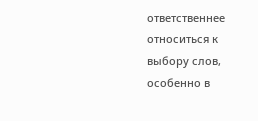ответственнее относиться к выбору слов, особенно в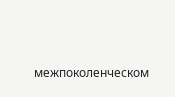межпоколенческом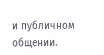и публичном общении.